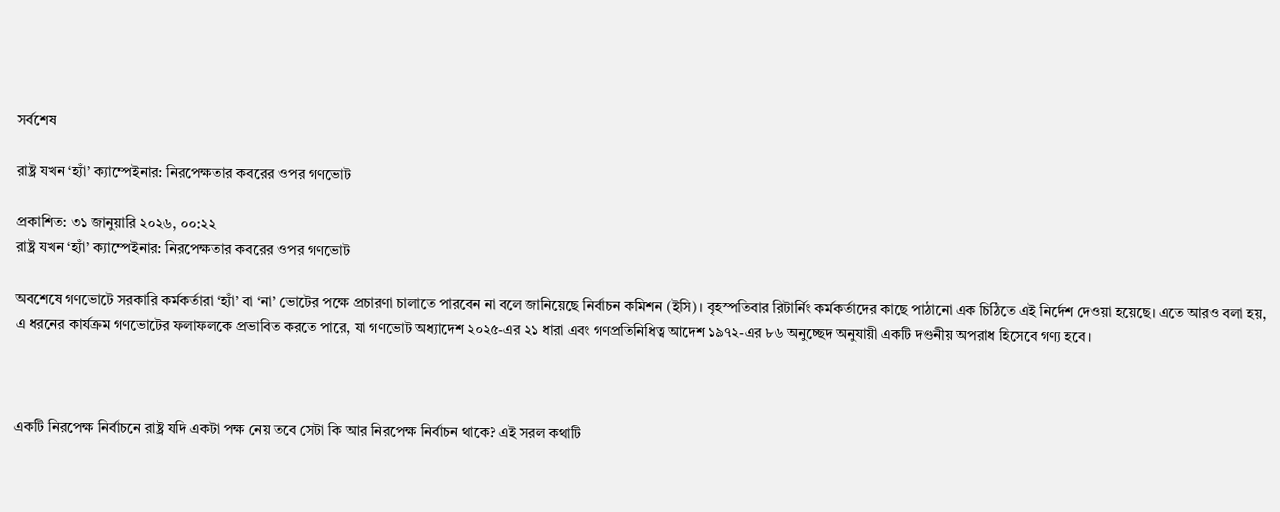সর্বশেষ

রাষ্ট্র যখন ‘হ্যাঁ’ ক্যাম্পেইনার: নিরপেক্ষতার কবরের ওপর গণভোট

প্রকাশিত: ৩১ জানুয়ারি ২০২৬, ০০:২২
রাষ্ট্র যখন ‘হ্যাঁ’ ক্যাম্পেইনার: নিরপেক্ষতার কবরের ওপর গণভোট

অবশেষে গণভোটে সরকারি কর্মকর্তারা ‘হ্যাঁ’ বা ‘না’ ভোটের পক্ষে প্রচারণা চালাতে পারবেন না বলে জানিয়েছে নির্বাচন কমিশন (ইসি)। বৃহস্পতিবার রিটার্নিং কর্মকর্তাদের কাছে পাঠানো এক চিঠিতে এই নির্দেশ দেওয়া হয়েছে। এতে আরও বলা হয়, এ ধরনের কার্যক্রম গণভোটের ফলাফলকে প্রভাবিত করতে পারে, যা গণভোট অধ্যাদেশ ২০২৫-এর ২১ ধারা এবং গণপ্রতিনিধিত্ব আদেশ ১৯৭২-এর ৮৬ অনুচ্ছেদ অনুযায়ী একটি দণ্ডনীয় অপরাধ হিসেবে গণ্য হবে।



একটি নিরপেক্ষ নির্বাচনে রাষ্ট্র যদি একটা পক্ষ নেয় তবে সেটা কি আর নিরপেক্ষ নির্বাচন থাকে? এই সরল কথাটি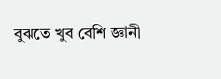বুঝতে খুব বেশি জ্ঞানী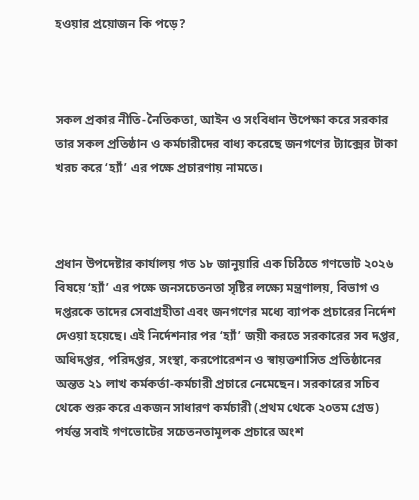হওয়ার প্রয়োজন কি পড়ে?



সকল প্রকার নীতি-নৈতিকতা, আইন ও সংবিধান উপেক্ষা করে সরকার তার সকল প্রতিষ্ঠান ও কর্মচারীদের বাধ্য করেছে জনগণের ট্যাক্সের টাকা খরচ করে ‘হ্যাঁ’ এর পক্ষে প্রচারণায় নামতে।



প্রধান উপদেষ্টার কার্যালয় গত ১৮ জানুয়ারি এক চিঠিতে গণভোট ২০২৬ বিষয়ে ‘হ্যাঁ’ এর পক্ষে জনসচেতনতা সৃষ্টির লক্ষ্যে মন্ত্রণালয়, বিভাগ ও দপ্তরকে তাদের সেবাগ্রহীতা এবং জনগণের মধ্যে ব্যাপক প্রচারের নির্দেশ দেওয়া হয়েছে। এই নির্দেশনার পর ‘হ্যাঁ’ জয়ী করতে সরকারের সব দপ্তর, অধিদপ্তর, পরিদপ্তর, সংস্থা, করপোরেশন ও স্বায়ত্তশাসিত প্রতিষ্ঠানের অন্তত ২১ লাখ কর্মকর্তা-কর্মচারী প্রচারে নেমেছেন। সরকারের সচিব থেকে শুরু করে একজন সাধারণ কর্মচারী (প্রথম থেকে ২০তম গ্রেড) পর্যন্ত সবাই গণভোটের সচেতনতামূলক প্রচারে অংশ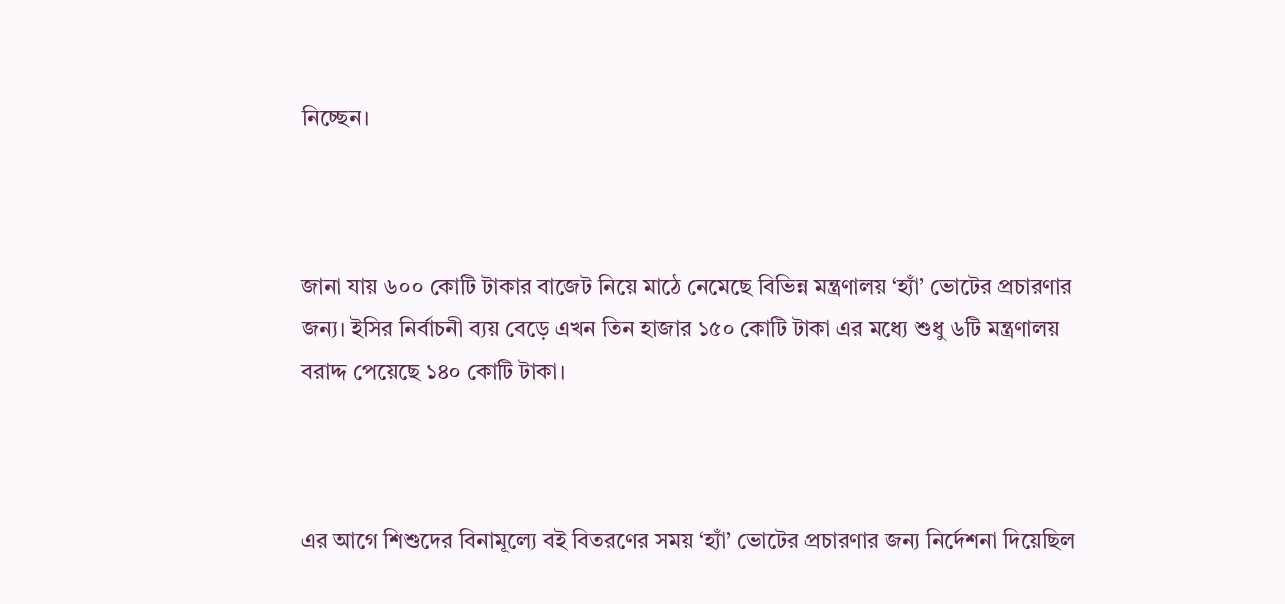নিচ্ছেন।



জানা যায় ৬০০ কোটি টাকার বাজেট নিয়ে মাঠে নেমেছে বিভিন্ন মন্ত্রণালয় ‘হ্যাঁ’ ভোটের প্রচারণার জন্য। ইসির নির্বাচনী ব্যয় বেড়ে এখন তিন হাজার ১৫০ কোটি টাকা এর মধ্যে শুধু ৬টি মন্ত্রণালয় বরাদ্দ পেয়েছে ১৪০ কোটি টাকা।



এর আগে শিশুদের বিনামূল্যে বই বিতরণের সময় ‘হ্যাঁ’ ভোটের প্রচারণার জন্য নির্দেশনা দিয়েছিল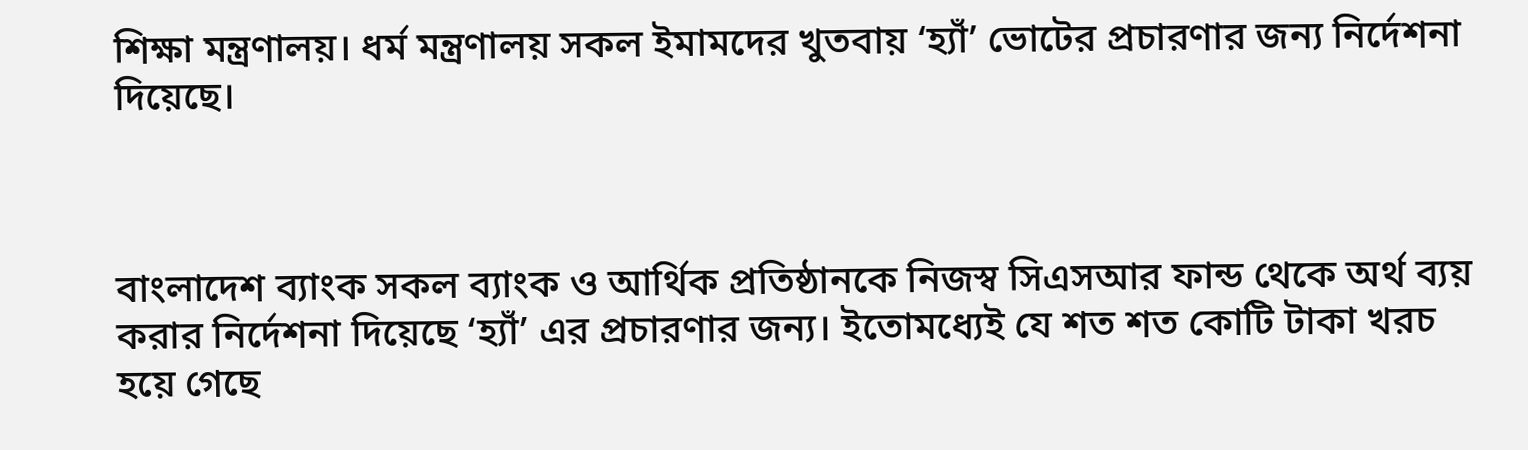শিক্ষা মন্ত্রণালয়। ধর্ম মন্ত্রণালয় সকল ইমামদের খুতবায় ‘হ্যাঁ’ ভোটের প্রচারণার জন্য নির্দেশনা দিয়েছে।



বাংলাদেশ ব্যাংক সকল ব্যাংক ও আর্থিক প্রতিষ্ঠানকে নিজস্ব সিএসআর ফান্ড থেকে অর্থ ব্যয় করার নির্দেশনা দিয়েছে ‘হ্যাঁ’ এর প্রচারণার জন্য। ইতোমধ্যেই যে শত শত কোটি টাকা খরচ হয়ে গেছে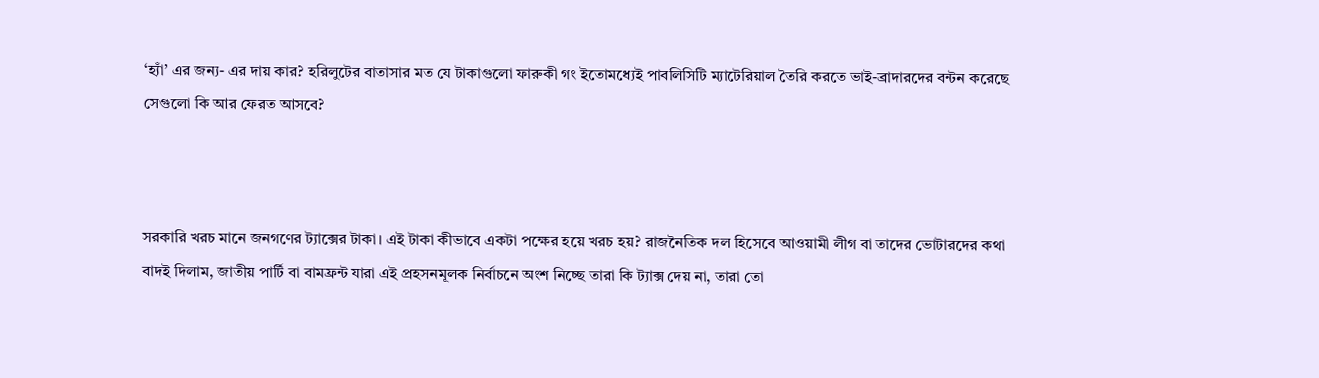‘হ্যাঁ’ এর জন্য- এর দায় কার? হরিলুটের বাতাসার মত যে টাকাগুলো ফারুকী গং ইতোমধ্যেই পাবলিসিটি ম্যাটেরিয়াল তৈরি করতে ভাই-ব্রাদারদের বন্টন করেছে সেগুলো কি আর ফেরত আসবে?



সরকারি খরচ মানে জনগণের ট্যাক্সের টাকা। এই টাকা কীভাবে একটা পক্ষের হয়ে খরচ হয়? রাজনৈতিক দল হিসেবে আওয়ামী লীগ বা তাদের ভোটারদের কথা বাদই দিলাম, জাতীয় পার্টি বা বামফ্রন্ট যারা এই প্রহসনমূলক নির্বাচনে অংশ নিচ্ছে তারা কি ট্যাক্স দেয় না, তারা তো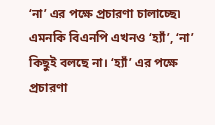‘না’ এর পক্ষে প্রচারণা চালাচ্ছে৷ এমনকি বিএনপি এখনও ‘হ্যাঁ’, ‘না’ কিছুই বলছে না। ‘হ্যাঁ’ এর পক্ষে প্রচারণা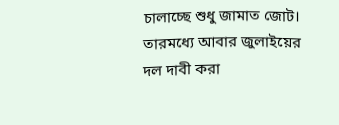চালাচ্ছে শুধু জামাত জোট। তারমধ্যে আবার জুলাইয়ের দল দাবী করা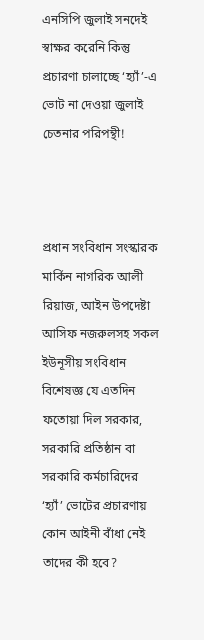এনসিপি জুলাই সনদেই স্বাক্ষর করেনি কিন্তু প্রচারণা চালাচ্ছে ‘হ্যাঁ’-এ ভোট না দেওয়া জুলাই চেতনার পরিপন্থী!



প্রধান সংবিধান সংস্কারক মার্কিন নাগরিক আলী রিয়াজ, আইন উপদেষ্টা আসিফ নজরুলসহ সকল ইউনূসীয় সংবিধান বিশেষজ্ঞ যে এতদিন ফতোয়া দিল সরকার, সরকারি প্রতিষ্ঠান বা সরকারি কর্মচারিদের ‘হ্যাঁ’ ভোটের প্রচারণায় কোন আইনী বাঁধা নেই তাদের কী হবে?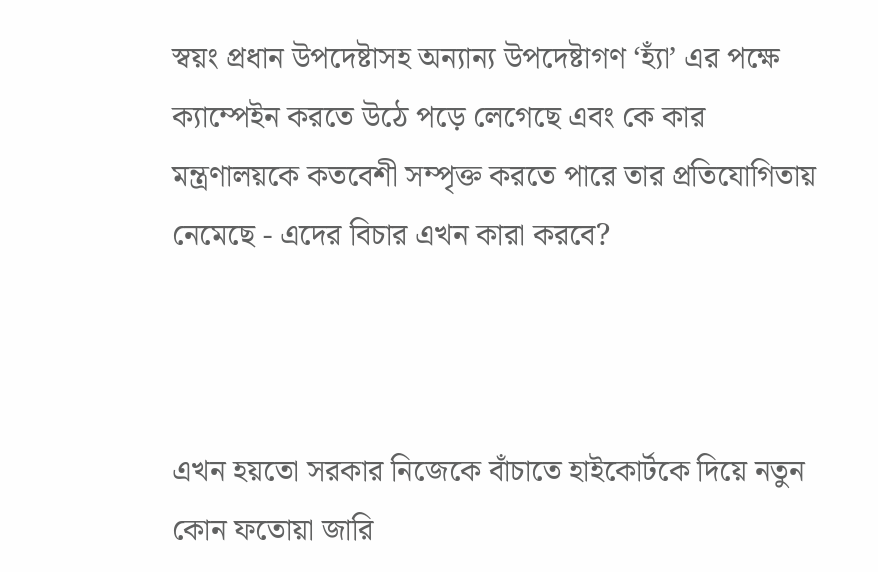স্বয়ং প্রধান উপদেষ্টাসহ অন্যান্য উপদেষ্টাগণ ‘হ্যাঁ’ এর পক্ষে ক্যাম্পেইন করতে উঠে পড়ে লেগেছে এবং কে কার মন্ত্রণালয়কে কতবেশী সম্পৃক্ত করতে পারে তার প্রতিযোগিতায় নেমেছে - এদের বিচার এখন কারা করবে?



এখন হয়তো সরকার নিজেকে বাঁচাতে হাইকোর্টকে দিয়ে নতুন কোন ফতোয়া জারি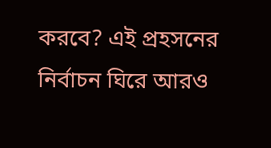করবে? এই প্রহসনের নির্বাচন ঘিরে আরও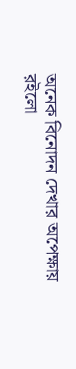অনেক বিনোদন দেখার অপেক্ষায় রইলো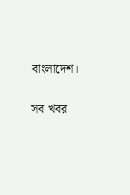বাংলাদেশ।

সব খবর